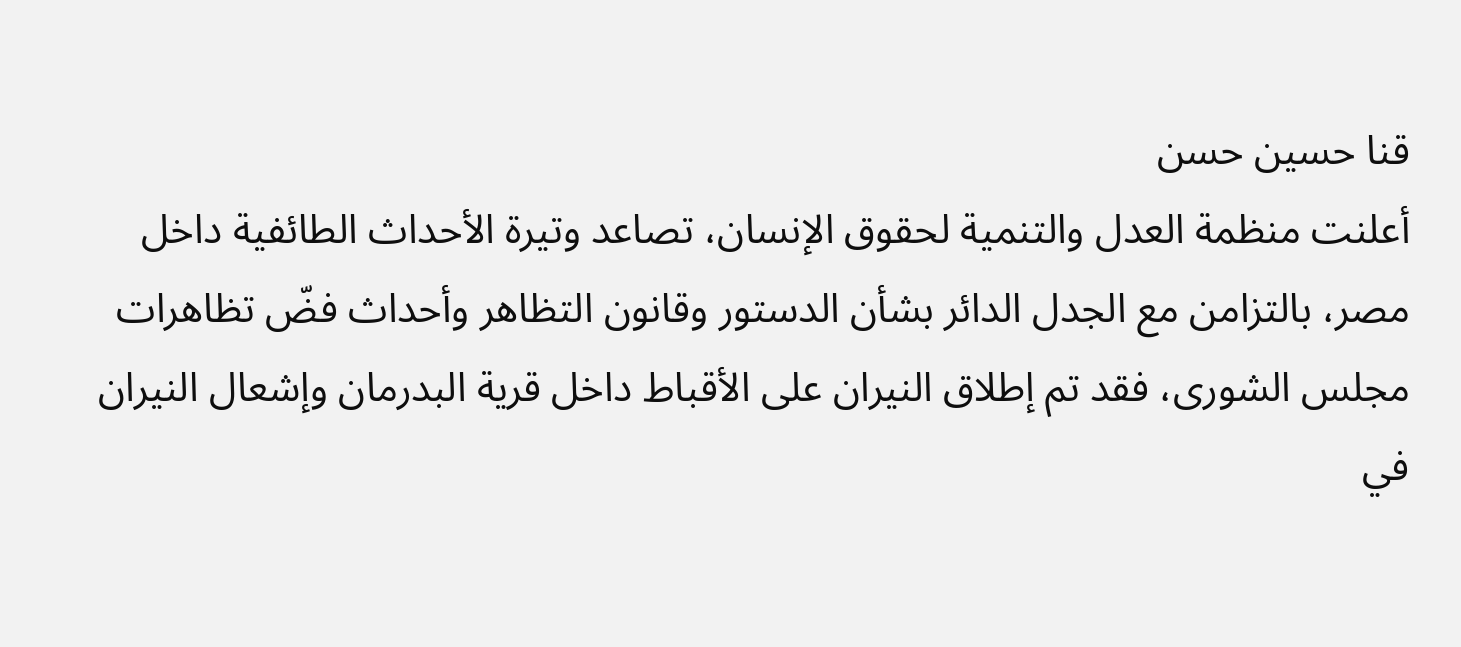قنا حسين حسن
أعلنت منظمة العدل والتنمية لحقوق الإنسان، تصاعد وتيرة الأحداث الطائفية داخل مصر، بالتزامن مع الجدل الدائر بشأن الدستور وقانون التظاهر وأحداث فضّ تظاهرات مجلس الشورى، فقد تم إطلاق النيران على الأقباط داخل قرية البدرمان وإشعال النيران في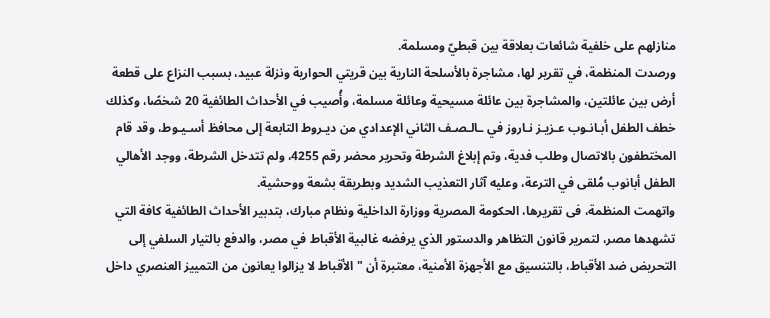منازلهم على خلفية شائعات بعلاقة بين قبطيّ ومسلمة.
ورصدت المنظمة، في تقرير لها، مشاجرة بالأسلحة النارية بين قريتي الحوارية ونزلة عبيد، بسبب النزاع على قطعة أرض بين عائلتين، والمشاجرة بين عائلة مسيحية وعائلة مسلمة، وأُصيب في الأحداث الطائفية 20 شخصًا، وكذلك خطف الطفل أبـانـوب عـزيـز نـاروز في ـالـصـف الثاني الإعدادي من ديـروط التابعة إلى محافظ أسـيـوط، وقد قام المختطفون بالاتصال وطلب فدية، وتم إبلاغ الشرطة وتحرير محضر رقم 4255، ولم تتدخل الشرطة، ووجد الأهالي الطفل أبانوب مُلقى في الترعة، وعليه آثار التعذيب الشديد وبطريقة بشعة ووحشية.
واتهمت المنظمة، فى تقريرها، الحكومة المصرية ووزارة الداخلية ونظام مبارك، بتدبير الأحداث الطائفية كافة التي تشهدها مصر، لتمرير قانون التظاهر والدستور الذي يرفضه غالبية الأقباط في مصر، والدفع بالتيار السلفي إلى التحريض ضد الأقباط، بالتنسيق مع الأجهزة الأمنية، معتبرة أن "الأقباط لا يزالوا يعانون من التمييز العنصري داخل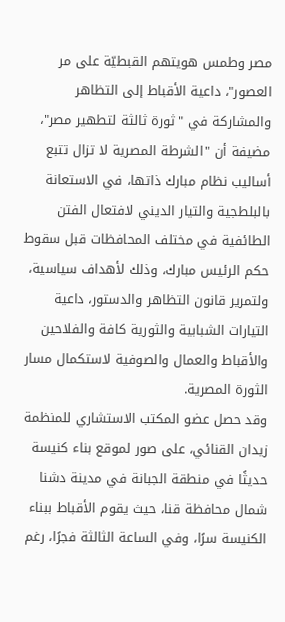مصر وطمس هويتهم القبطيّة على مر العصور"، داعية الأقباط إلى التظاهر والمشاركة في "ثورة ثالثة لتطهير مصر"، مضيفة أن "الشرطة المصرية لا تزال تتبع أساليب نظام مبارك ذاتها، في الاستعانة بالبلطجية والتيار الديني لافتعال الفتن الطائفية في مختلف المحافظات قبل سقوط حكم الرئيس مبارك، وذلك لأهداف سياسية، ولتمرير قانون التظاهر والدستور، داعية التيارات الشبابية والثورية كافة والفلاحين والأقباط والعمال والصوفية لاستكمال مسار الثورة المصرية.
وقد حصل عضو المكتب الاستشاري للمنظمة زيدان القنائي، على صور لموقع بناء كنيسة حديثًا في منطقة الجبانة في مدينة دشنا شمال محافظة قنا، حيث يقوم الأقباط ببناء الكنيسة سرًا، وفي الساعة الثالثة فجرًا، رغم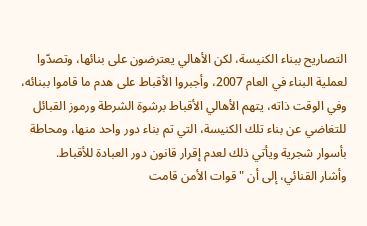التصاريح ببناء الكنيسة، لكن الأهالي يعترضون على بنائها، وتصدّوا لعملية البناء في العام 2007، وأجبروا الأقباط على هدم ما قاموا ببنائه، وفي الوقت ذاته، يتهم الأهالي الأقباط برشوة الشرطة ورموز القبائل للتغاضي عن بناء تلك الكنيسة، التي تم بناء دور واحد منها، ومحاطة بأسوار شجرية ويأتي ذلك لعدم إقرار قانون دور العبادة للأقباط.
وأشار القنائي، إلى أن "قوات الأمن قامت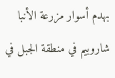بهدم أسوار مزرعة الأنبا شاروبيم في منطقة الجبل في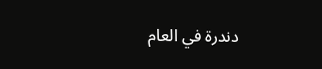دندرة في العام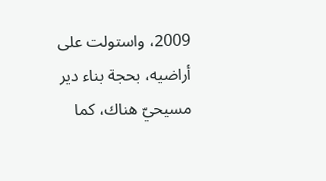2009، واستولت على أراضيه، بحجة بناء دير مسيحيّ هناك، كما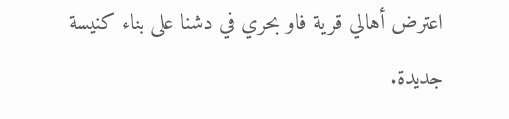اعترض أهالي قرية فاو بحري في دشنا على بناء كنيسة جديدة.